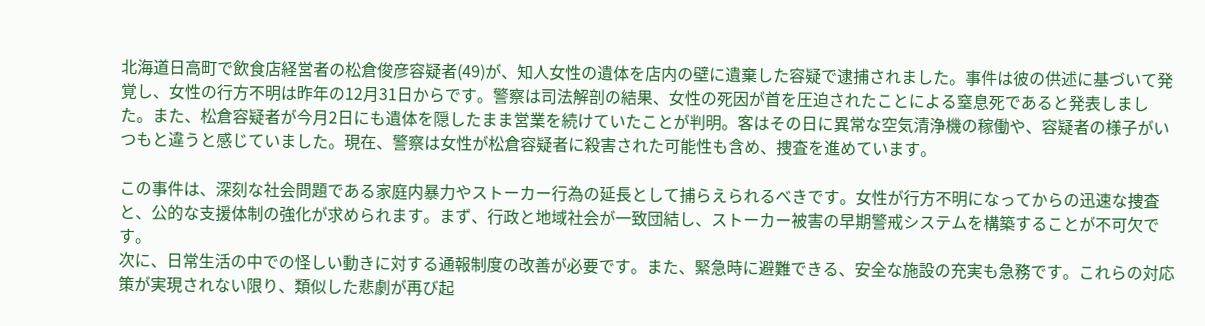北海道日高町で飲食店経営者の松倉俊彦容疑者(49)が、知人女性の遺体を店内の壁に遺棄した容疑で逮捕されました。事件は彼の供述に基づいて発覚し、女性の行方不明は昨年の12月31日からです。警察は司法解剖の結果、女性の死因が首を圧迫されたことによる窒息死であると発表しました。また、松倉容疑者が今月2日にも遺体を隠したまま営業を続けていたことが判明。客はその日に異常な空気清浄機の稼働や、容疑者の様子がいつもと違うと感じていました。現在、警察は女性が松倉容疑者に殺害された可能性も含め、捜査を進めています。

この事件は、深刻な社会問題である家庭内暴力やストーカー行為の延長として捕らえられるべきです。女性が行方不明になってからの迅速な捜査と、公的な支援体制の強化が求められます。まず、行政と地域社会が一致団結し、ストーカー被害の早期警戒システムを構築することが不可欠です。
次に、日常生活の中での怪しい動きに対する通報制度の改善が必要です。また、緊急時に避難できる、安全な施設の充実も急務です。これらの対応策が実現されない限り、類似した悲劇が再び起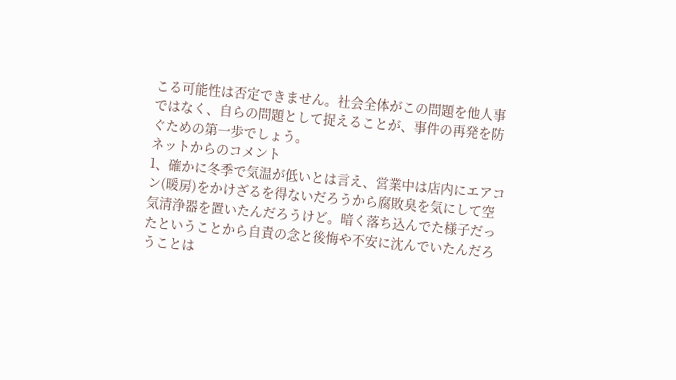こる可能性は否定できません。社会全体がこの問題を他人事ではなく、自らの問題として捉えることが、事件の再発を防ぐための第一歩でしょう。
ネットからのコメント
1、確かに冬季で気温が低いとは言え、営業中は店内にエアコン(暖房)をかけざるを得ないだろうから腐敗臭を気にして空気清浄器を置いたんだろうけど。暗く落ち込んでた様子だったということから自責の念と後悔や不安に沈んでいたんだろうことは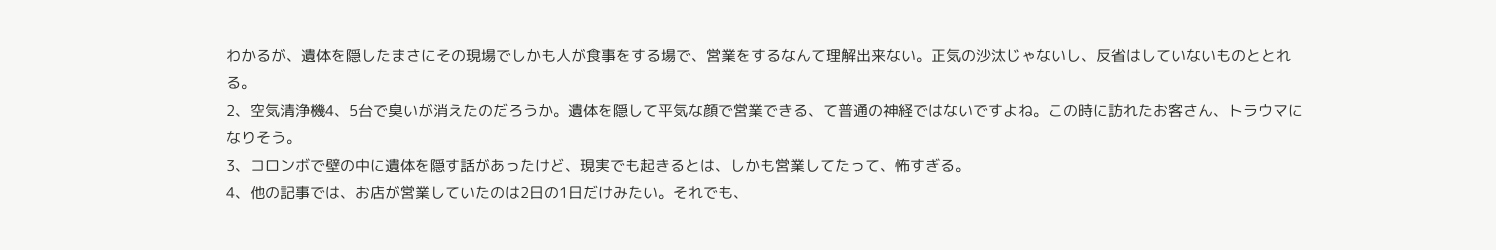わかるが、遺体を隠したまさにその現場でしかも人が食事をする場で、営業をするなんて理解出来ない。正気の沙汰じゃないし、反省はしていないものととれる。
2、空気清浄機4、5台で臭いが消えたのだろうか。遺体を隠して平気な顔で営業できる、て普通の神経ではないですよね。この時に訪れたお客さん、トラウマになりそう。
3、コロンボで壁の中に遺体を隠す話があったけど、現実でも起きるとは、しかも営業してたって、怖すぎる。
4、他の記事では、お店が営業していたのは2日の1日だけみたい。それでも、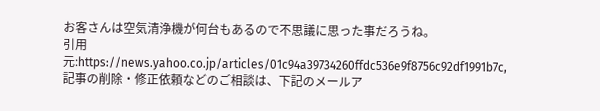お客さんは空気清浄機が何台もあるので不思議に思った事だろうね。
引用元:https://news.yahoo.co.jp/articles/01c94a39734260ffdc536e9f8756c92df1991b7c,記事の削除・修正依頼などのご相談は、下記のメールア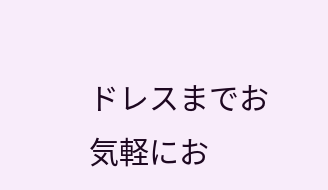ドレスまでお気軽にお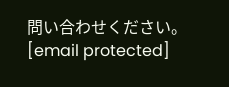問い合わせください。[email protected]